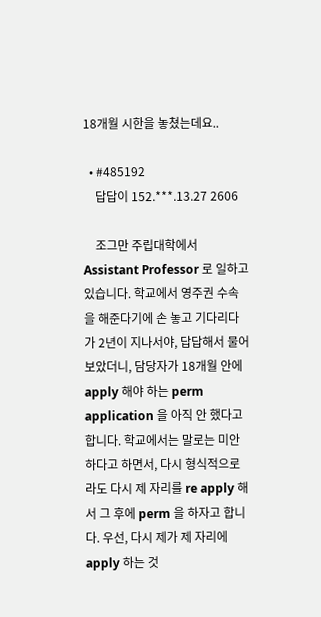18개월 시한을 놓쳤는데요..

  • #485192
    답답이 152.***.13.27 2606

    조그만 주립대학에서 Assistant Professor 로 일하고 있습니다. 학교에서 영주권 수속을 해준다기에 손 놓고 기다리다가 2년이 지나서야, 답답해서 물어보았더니, 담당자가 18개월 안에 apply 해야 하는 perm application 을 아직 안 했다고 합니다. 학교에서는 말로는 미안하다고 하면서, 다시 형식적으로라도 다시 제 자리를 re apply 해서 그 후에 perm 을 하자고 합니다. 우선, 다시 제가 제 자리에 apply 하는 것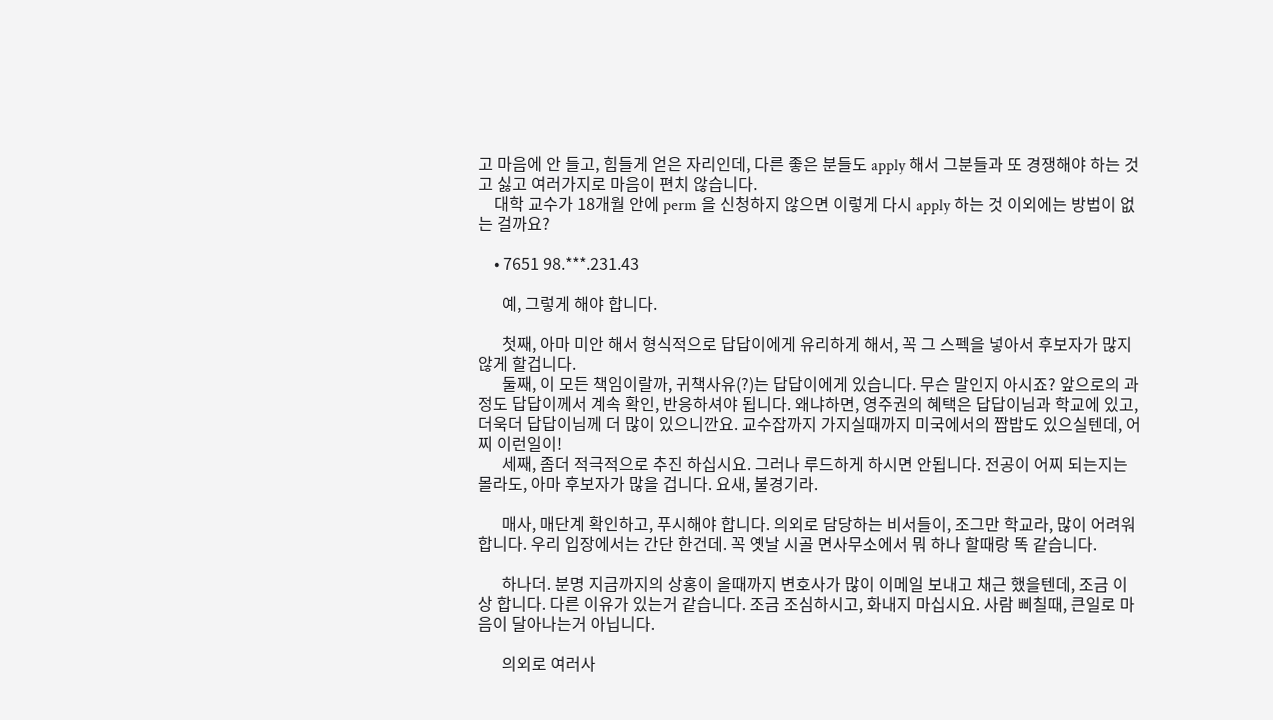고 마음에 안 들고, 힘들게 얻은 자리인데, 다른 좋은 분들도 apply 해서 그분들과 또 경쟁해야 하는 것고 싫고 여러가지로 마음이 편치 않습니다.
    대학 교수가 18개월 안에 perm 을 신청하지 않으면 이렇게 다시 apply 하는 것 이외에는 방법이 없는 걸까요?

    • 7651 98.***.231.43

      예, 그렇게 해야 합니다.

      첫째, 아마 미안 해서 형식적으로 답답이에게 유리하게 해서, 꼭 그 스펙을 넣아서 후보자가 많지 않게 할겁니다.
      둘째, 이 모든 책임이랄까, 귀책사유(?)는 답답이에게 있습니다. 무슨 말인지 아시죠? 앞으로의 과정도 답답이께서 계속 확인, 반응하셔야 됩니다. 왜냐하면, 영주권의 혜택은 답답이님과 학교에 있고, 더욱더 답답이님께 더 많이 있으니깐요. 교수잡까지 가지실때까지 미국에서의 짭밥도 있으실텐데, 어찌 이런일이!
      세째, 좀더 적극적으로 추진 하십시요. 그러나 루드하게 하시면 안됩니다. 전공이 어찌 되는지는 몰라도, 아마 후보자가 많을 겁니다. 요새, 불경기라.

      매사, 매단계 확인하고, 푸시해야 합니다. 의외로 담당하는 비서들이, 조그만 학교라, 많이 어려워 합니다. 우리 입장에서는 간단 한건데. 꼭 옛날 시골 면사무소에서 뭐 하나 할때랑 똑 같습니다.

      하나더. 분명 지금까지의 상홍이 올때까지 변호사가 많이 이메일 보내고 채근 했을텐데, 조금 이상 합니다. 다른 이유가 있는거 같습니다. 조금 조심하시고, 화내지 마십시요. 사람 삐칠때, 큰일로 마음이 달아나는거 아닙니다.

      의외로 여러사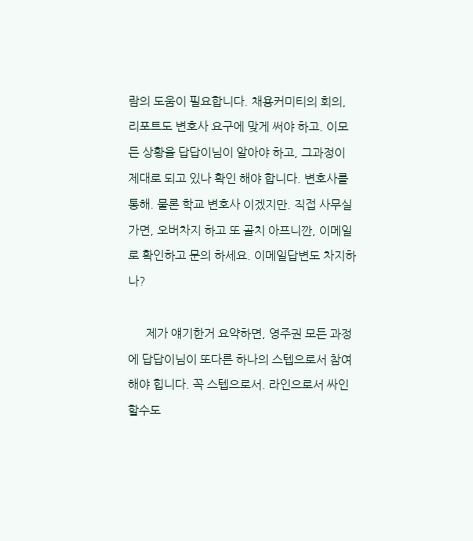람의 도움이 필요합니다. 채용커미티의 회의, 리포트도 변호사 요구에 맞게 써야 하고. 이모든 상황을 답답이님이 알아야 하고, 그과정이 제대로 되고 있나 확인 해야 합니다. 변호사를 통해. 물론 학교 변호사 이겠지만. 직접 사무실 가면, 오버차지 하고 또 골치 아프니깐, 이메일로 확인하고 문의 하세요. 이메일답변도 차지하나?

      제가 얘기한거 요약하면, 영주권 모든 과정에 답답이님이 또다른 하나의 스텝으로서 참여해야 힙니다. 꼭 스텝으로서. 라인으로서 싸인할수도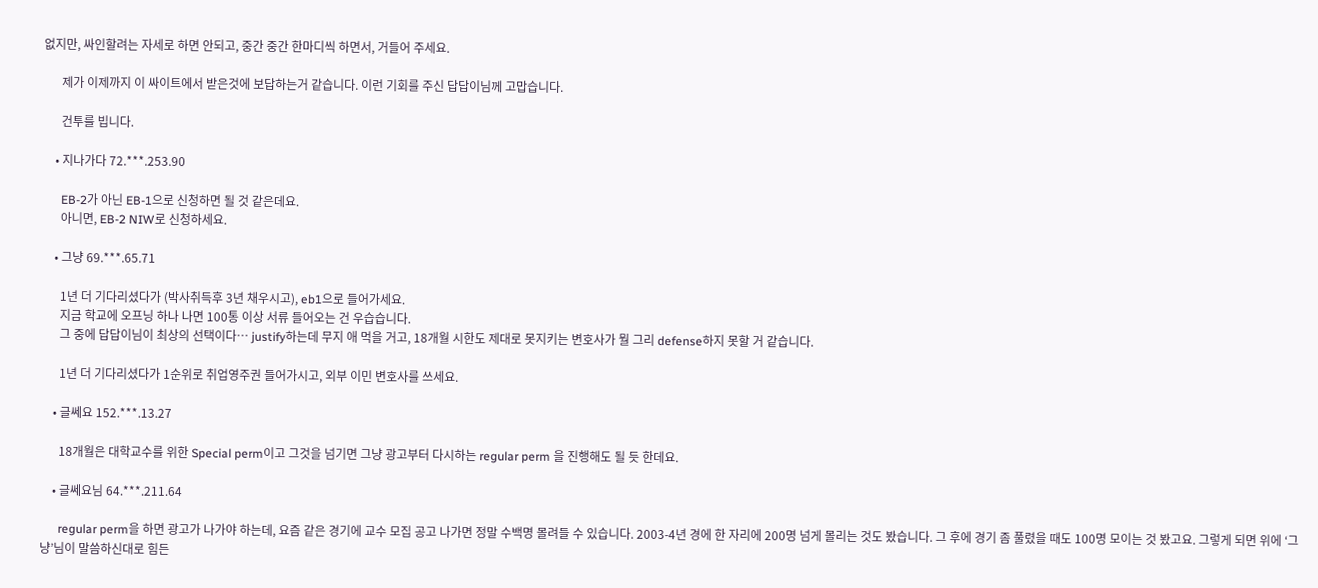없지만, 싸인할려는 자세로 하면 안되고, 중간 중간 한마디씩 하면서, 거들어 주세요.

      제가 이제까지 이 싸이트에서 받은것에 보답하는거 같습니다. 이런 기회를 주신 답답이님께 고맙습니다.

      건투를 빕니다.

    • 지나가다 72.***.253.90

      EB-2가 아닌 EB-1으로 신청하면 될 것 같은데요.
      아니면, EB-2 NIW로 신청하세요.

    • 그냥 69.***.65.71

      1년 더 기다리셨다가 (박사취득후 3년 채우시고), eb1으로 들어가세요.
      지금 학교에 오프닝 하나 나면 100통 이상 서류 들어오는 건 우습습니다.
      그 중에 답답이님이 최상의 선택이다… justify하는데 무지 애 먹을 거고, 18개월 시한도 제대로 못지키는 변호사가 뭘 그리 defense하지 못할 거 같습니다.

      1년 더 기다리셨다가 1순위로 취업영주권 들어가시고, 외부 이민 변호사를 쓰세요.

    • 글쎄요 152.***.13.27

      18개월은 대학교수를 위한 Special perm이고 그것을 넘기면 그냥 광고부터 다시하는 regular perm 을 진행해도 될 듯 한데요.

    • 글쎄요님 64.***.211.64

      regular perm을 하면 광고가 나가야 하는데, 요즘 같은 경기에 교수 모집 공고 나가면 정말 수백명 몰려들 수 있습니다. 2003-4년 경에 한 자리에 200명 넘게 몰리는 것도 봤습니다. 그 후에 경기 좀 풀렸을 때도 100명 모이는 것 봤고요. 그렇게 되면 위에 ‘그냥’님이 말씀하신대로 힘든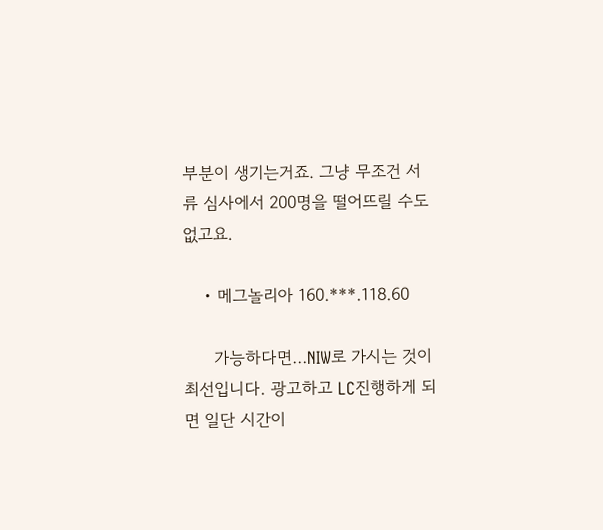부분이 생기는거죠. 그냥 무조건 서류 심사에서 200명을 떨어뜨릴 수도 없고요.

    • 메그놀리아 160.***.118.60

      가능하다면…NIW로 가시는 것이 최선입니다. 광고하고 LC진행하게 되면 일단 시간이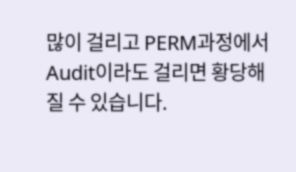많이 걸리고 PERM과정에서 Audit이라도 걸리면 황당해 질 수 있습니다.